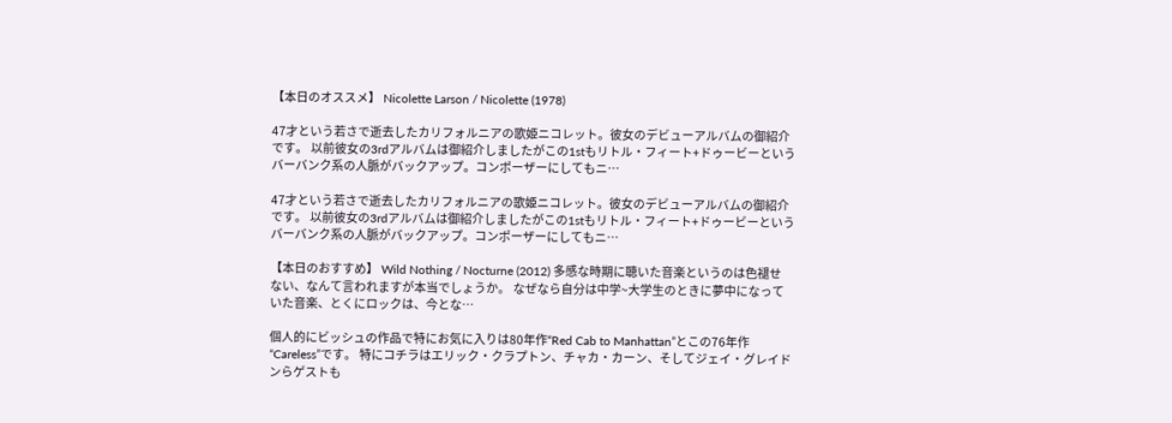【本日のオススメ】 Nicolette Larson / Nicolette (1978)

47才という若さで逝去したカリフォルニアの歌姫ニコレット。彼女のデビューアルバムの御紹介です。 以前彼女の3rdアルバムは御紹介しましたがこの1stもリトル・フィート+ドゥービーというバーバンク系の人脈がバックアップ。コンポーザーにしてもニ…

47才という若さで逝去したカリフォルニアの歌姫ニコレット。彼女のデビューアルバムの御紹介です。 以前彼女の3rdアルバムは御紹介しましたがこの1stもリトル・フィート+ドゥービーというバーバンク系の人脈がバックアップ。コンポーザーにしてもニ…

【本日のおすすめ】 Wild Nothing / Nocturne (2012) 多感な時期に聴いた音楽というのは色褪せない、なんて言われますが本当でしょうか。 なぜなら自分は中学~大学生のときに夢中になっていた音楽、とくにロックは、今とな…

個人的にビッシュの作品で特にお気に入りは80年作“Red Cab to Manhattan”とこの76年作“Careless”です。 特にコチラはエリック・クラプトン、チャカ・カーン、そしてジェイ・グレイドンらゲストも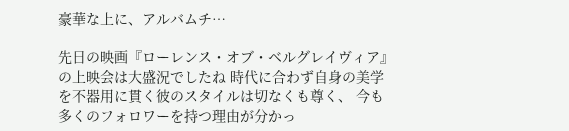豪華な上に、アルバムチ…

先日の映画『ローレンス・オブ・ベルグレイヴィア』の上映会は大盛況でしたね 時代に合わず自身の美学を不器用に貫く彼のスタイルは切なくも尊く、 今も多くのフォロワーを持つ理由が分かっ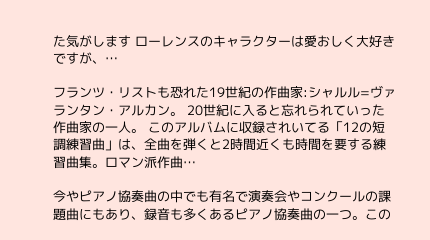た気がします ローレンスのキャラクターは愛おしく大好きですが、…

フランツ・リストも恐れた19世紀の作曲家:シャルル=ヴァランタン・アルカン。 20世紀に入ると忘れられていった作曲家の一人。 このアルバムに収録されいてる「12の短調練習曲」は、全曲を弾くと2時間近くも時間を要する練習曲集。ロマン派作曲…

今やピアノ協奏曲の中でも有名で演奏会やコンクールの課題曲にもあり、録音も多くあるピアノ協奏曲の一つ。この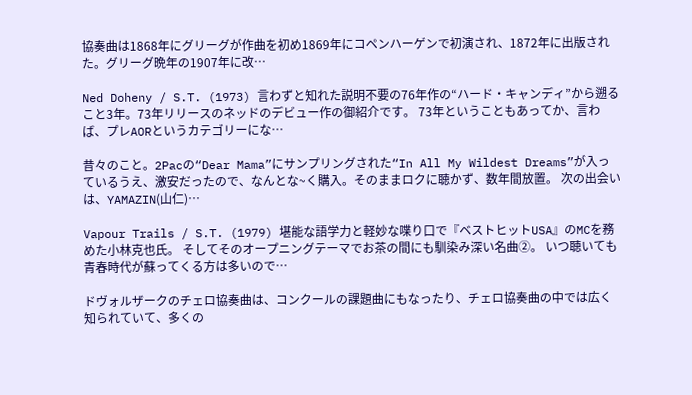協奏曲は1868年にグリーグが作曲を初め1869年にコペンハーゲンで初演され、1872年に出版された。グリーグ晩年の1907年に改…

Ned Doheny / S.T. (1973) 言わずと知れた説明不要の76年作の“ハード・キャンディ”から遡ること3年。73年リリースのネッドのデビュー作の御紹介です。 73年ということもあってか、言わば、プレAORというカテゴリーにな…

昔々のこと。2Pacの“Dear Mama”にサンプリングされた“In All My Wildest Dreams”が入っているうえ、激安だったので、なんとな~く購入。そのままロクに聴かず、数年間放置。 次の出会いは、YAMAZIN(山仁)…

Vapour Trails / S.T. (1979) 堪能な語学力と軽妙な喋り口で『ベストヒットUSA』のMCを務めた小林克也氏。 そしてそのオープニングテーマでお茶の間にも馴染み深い名曲②。 いつ聴いても青春時代が蘇ってくる方は多いので…

ドヴォルザークのチェロ協奏曲は、コンクールの課題曲にもなったり、チェロ協奏曲の中では広く知られていて、多くの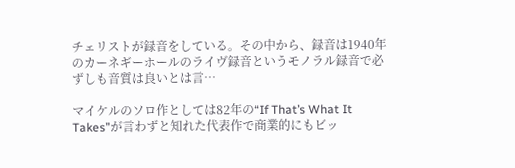チェリストが録音をしている。その中から、録音は1940年のカーネギーホールのライヴ録音というモノラル録音で必ずしも音質は良いとは言…

マイケルのソロ作としては82年の“If That’s What It Takes”が言わずと知れた代表作で商業的にもビッ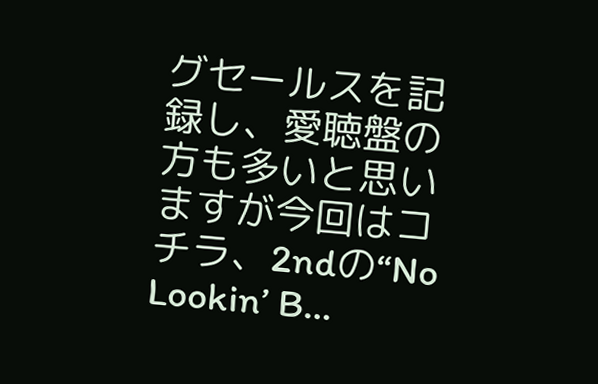グセールスを記録し、愛聴盤の方も多いと思いますが今回はコチラ、2ndの“No Lookin’ B…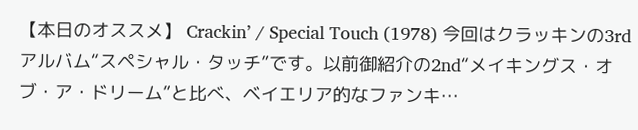【本日のオススメ】 Crackin’ / Special Touch (1978) 今回はクラッキンの3rdアルバム“スペシャル・タッチ”です。以前御紹介の2nd“メイキングス・オブ・ア・ドリーム”と比べ、ベイエリア的なファンキ…